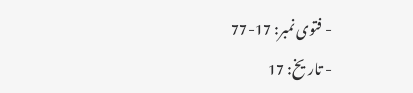- فتوی نمبر: 17-77
- تاریخ: 17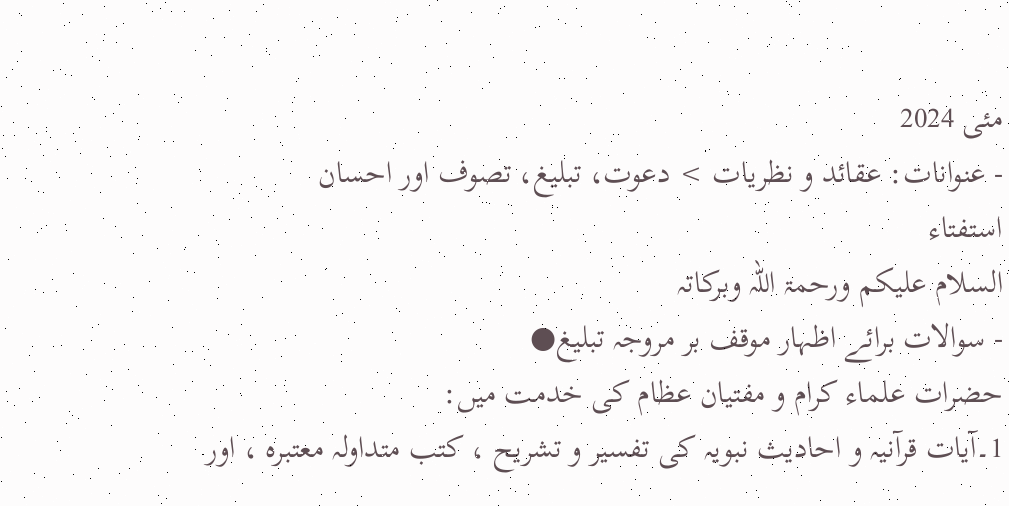مئی 2024
- عنوانات: عقائد و نظریات > دعوت، تبلیغ، تصوف اور احسان
استفتاء
السلام علیکم ورحمۃ اللہ وبرکاتہ
- سوالات برائے اظہار موقف بر مروجہ تبلیغ●
حضرات علماء کرام و مفتیان عظام کی خدمت میں:
1۔آیات قرآنیہ و احادیث نبویہ کی تفسیر و تشریح ، کتب متداولہ معتبرہ ، اور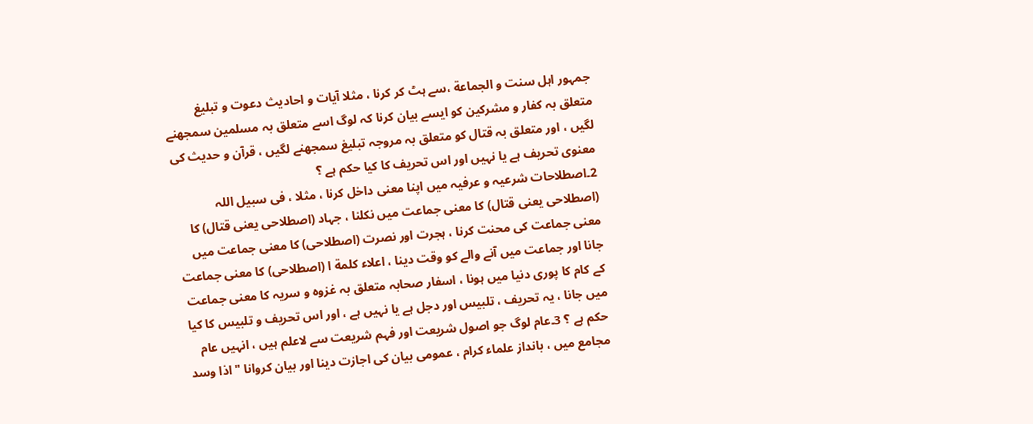جمہور اہل سنت و الجماعة ،سے ہٹ کر کرنا ، مثلا آیات و احادیث دعوت و تبلیغ متعلق بہ کفار و مشرکین کو ایسے بیان کرنا کہ لوگ اسے متعلق بہ مسلمین سمجھنے لگیں ، اور متعلق بہ قتال کو متعلق بہ مروجہ تبلیغ سمجھنے لگیں ، قرآن و حدیث کی معنوی تحریف ہے یا نہیں اور اس تحریف کا کیا حکم ہے ؟
2۔اصطلاحات شرعیہ و عرفیہ میں اپنا معنی داخل کرنا ، مثلا ، فی سبیل اللہ (اصطلاحی یعنی قتال) کا معنی جماعت میں نکلنا ، جہاد (اصطلاحی یعنی قتال) کا معنی جماعت کی محنت کرنا ، ہجرت اور نصرت (اصطلاحی) کا معنی جماعت میں جانا اور جماعت میں آنے والے کو وقت دینا ، اعلاء کلمة ا (اصطلاحی) کا معنی جماعت کے کام کا پوری دنیا میں ہونا ، اسفار صحابہ متعلق بہ غزوہ و سریہ کا معنی جماعت میں جانا ، یہ تحریف ، تلبیس اور دجل ہے یا نہیں ہے ، اور اس تحریف و تلبیس کا کیا حکم ہے ؟ 3۔عام لوگ جو اصول شریعت اور فہم شریعت سے لاعلم ہیں ، انہیں عام مجامع میں ، بانداز علماء کرام ، عمومی بیان کی اجازت دینا اور بیان کروانا "اذا وسد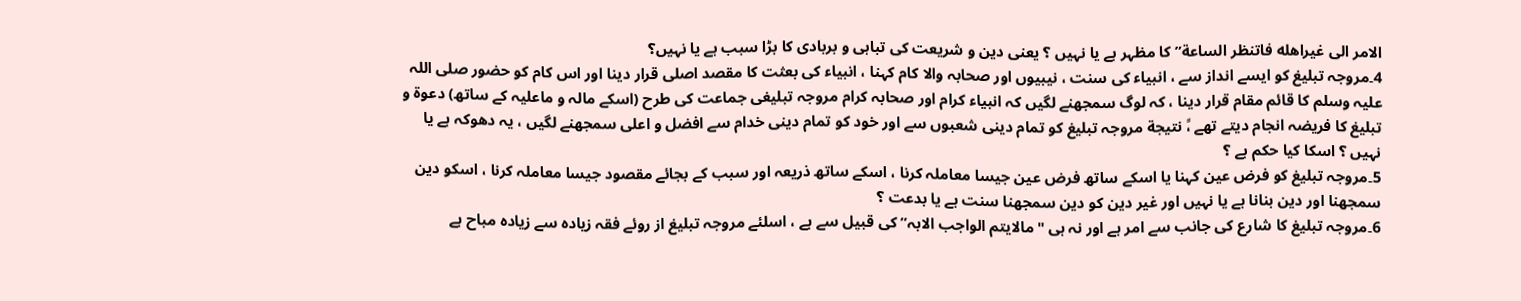الامر الی غیراهله فاتنظر الساعة” کا مظہر ہے یا نہیں ؟ یعنی دین و شریعت کی تباہی و بربادی کا بڑا سبب ہے یا نہیں؟
4۔مروجہ تبلیغ کو ایسے انداز سے ، انبیاء کی سنت ، نیبیوں اور صحابہ والا کام کہنا ، انبیاء کی بعثت کا مقصد اصلی قرار دینا اور اس کام کو حضور صلی اللہ علیہ وسلم کا قائم مقام قرار دینا ، کہ لوگ سمجھنے لگیں کہ انبیاء کرام اور صحابہ کرام مروجہ تبلیغی جماعت کی طرح (اسکے مالہ و ماعلیہ کے ساتھ) دعوة و تبلیغ کا فریضہ انجام دیتے تھے ،ً نتیجة مروجہ تبلیغ کو تمام دینی شعبوں سے اور خود کو تمام دینی خدام سے افضل و اعلی سمجھنے لگیں ، یہ دھوکہ ہے یا نہیں ؟ اسکا کیا حکم ہے ؟
5۔مروجہ تبلیغ کو فرض عین کہنا یا اسکے ساتھ فرض عین جیسا معاملہ کرنا ، اسکے ساتھ ذریعہ اور سبب کے بجائے مقصود جیسا معاملہ کرنا ، اسکو دین سمجھنا اور دین بنانا ہے یا نہیں اور غیر دین کو دین سمجھنا سنت ہے یا بدعت ؟
6۔مروجہ تبلیغ کا شارع کی جانب سے امر ہے اور نہ ہی "مالایتم الواجب الابہ” کی قبیل سے ہے ، اسلئے مروجہ تبلیغ از روئے فقہ زیادہ سے زیادہ مباح ہے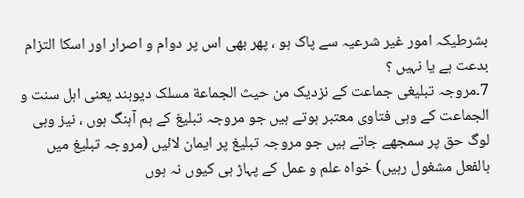بشرطیکہ امور غیر شرعیہ سے پاک ہو ، پھر بھی اس پر دوام و اصرار اور اسکا التزام بدعت ہے یا نہیں ؟
7۔مروجہ تبلیغی جماعت کے نزدیک من حیث الجماعة مسلک دیوبند یعنی اہل سنت و الجماعت کے وہی فتاوی معتبر ہوتے ہیں جو مروجہ تبلیغ کے ہم آہنگ ہوں ، نیز وہی لوگ حق پر سمجھے جاتے ہیں جو مروجہ تبلیغ پر ایمان لائیں (مروجہ تبلیغ میں بالفعل مشغول رہیں) خواہ علم و عمل کے پہاڑ ہی کیوں نہ ہوں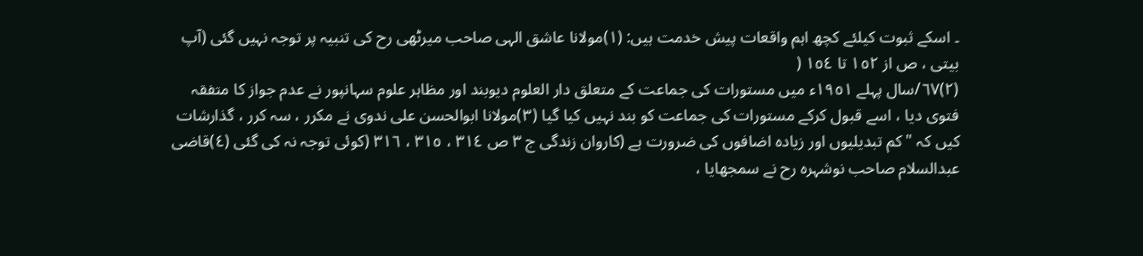۔ اسکے ثبوت کیلئے کچھ اہم واقعات پیش خدمت ہیں: (۱)مولانا عاشق الہی صاحب میرٹھی رح کی تنبیہ پر توجہ نہیں گئی (آپ بیتی ، ص از ١٥٢ تا ١٥٤ (
(۲)٦٧/سال پہلے ١٩٥١ء میں مستورات کی جماعت کے متعلق دار العلوم دیوبند اور مظاہر علوم سہانپور نے عدم جواز کا متفقہ فتوی دیا ، اسے قبول کرکے مستورات کی جماعت کو بند نہیں کیا گیا (٣)مولانا ابوالحسن علی ندوی نے مکرر ، سہ کرر ، گذارشات کیں کہ "کم تبدیلیوں اور زیادہ اضافوں کی ضرورت ہے (کاروان زندگی ج ٣ ص ٣١٤ ، ٣١٥ ، ٣١٦ (کوئی توجہ نہ کی گئی (٤)قاضی عبدالسلام صاحب نوشہرہ رح نے سمجھایا ،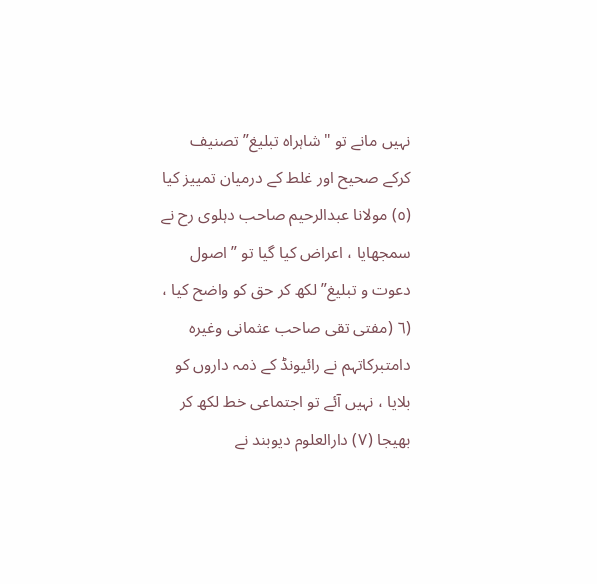نہیں مانے تو "شاہراہ تبلیغ” تصنیف کرکے صحیح اور غلط کے درمیان تمییز کیا (٥) مولانا عبدالرحیم صاحب دہلوی رح نے سمجھایا ، اعراض کیا گیا تو ” اصول دعوت و تبلیغ” لکھ کر حق کو واضح کیا ، (٦ (مفتی تقی صاحب عثمانی وغیرہ دامتبرکاتہم نے رائیونڈ کے ذمہ داروں کو بلایا ، نہیں آئے تو اجتماعی خط لکھ کر بھیجا (٧) دارالعلوم دیوبند نے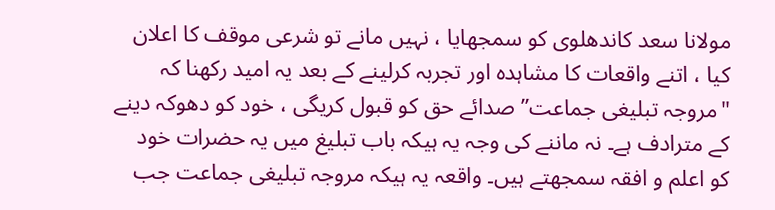مولانا سعد کاندھلوی کو سمجھایا ، نہیں مانے تو شرعی موقف کا اعلان کیا ، اتنے واقعات کا مشاہدہ اور تجربہ کرلینے کے بعد یہ امید رکھنا کہ "مروجہ تبلیغی جماعت” صدائے حق کو قبول کریگی ، خود کو دھوکہ دینے کے مترادف ہے۔ نہ ماننے کی وجہ یہ ہیکہ باب تبلیغ میں یہ حضرات خود کو اعلم و افقہ سمجھتے ہیں۔ واقعہ یہ ہیکہ مروجہ تبلیغی جماعت جب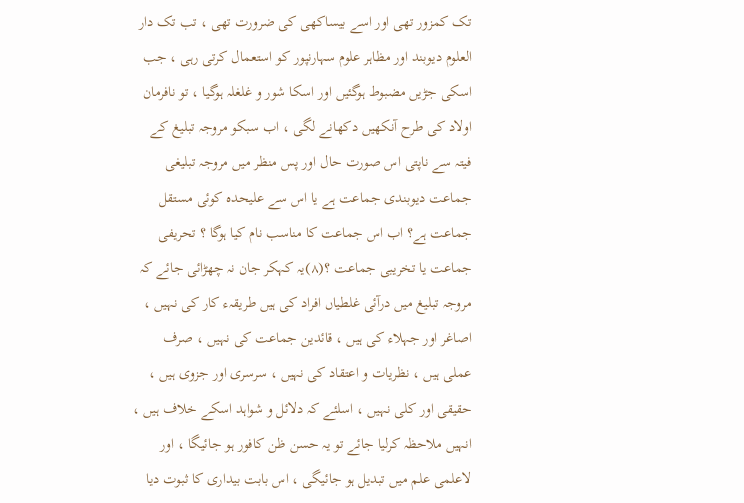تک کمزور تھی اور اسے بیساکھی کی ضرورت تھی ، تب تک دار العلوم دیوبند اور مظاہر علوم سہارنپور کو استعمال کرتی رہی ، جب اسکی جڑیں مضبوط ہوگئیں اور اسکا شور و غلغلہ ہوگیا ، تو نافرمان اولاد کی طرح آنکھیں دکھانے لگی ، اب سبکو مروجہ تبلیغ کے فیتہ سے ناپتی اس صورت حال اور پس منظر میں مروجہ تبلیغی جماعت دیوبندی جماعت ہے یا اس سے علیحدہ کوئی مستقل جماعت ہے؟ اب اس جماعت کا مناسب نام کیا ہوگا ؟ تحریفی جماعت یا تخریبی جماعت ؟(۸)یہ کہکر جان نہ چھڑائی جائے کہ مروجہ تبلیغ میں درآئی غلطیاں افراد کی ہیں طریقہء کار کی نہیں ، اصاغر اور جہلاء کی ہیں ، قائدین جماعت کی نہیں ، صرف عملی ہیں ، نظریات و اعتقاد کی نہیں ، سرسری اور جزوی ہیں ، حقیقی اور کلی نہیں ، اسلئے کہ دلائل و شواہد اسکے خلاف ہیں ، انہیں ملاحظہ کرلیا جائے تو یہ حسن ظن کافور ہو جائیگا ، اور لاعلمی علم میں تبدیل ہو جائیگی ، اس بابت بیداری کا ثبوت دیا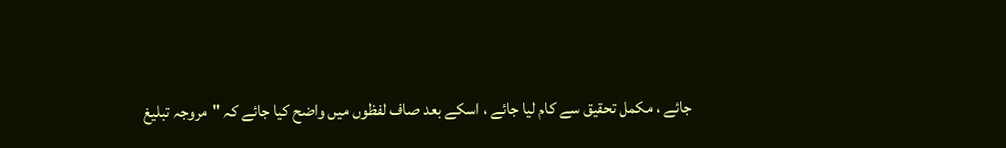جائے ، مکمل تحقیق سے کام لیا جائے ، اسکے بعد صاف لفظوں میں واضح کیا جائے کہ "مروجہ تبلیغ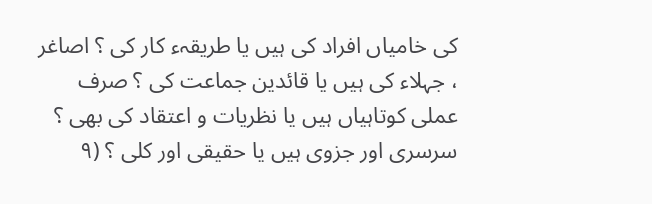کی خامیاں افراد کی ہیں یا طریقہء کار کی ؟ اصاغر ، جہلاء کی ہیں یا قائدین جماعت کی ؟ صرف عملی کوتاہیاں ہیں یا نظریات و اعتقاد کی بھی ؟ سرسری اور جزوی ہیں یا حقیقی اور کلی ؟ (٩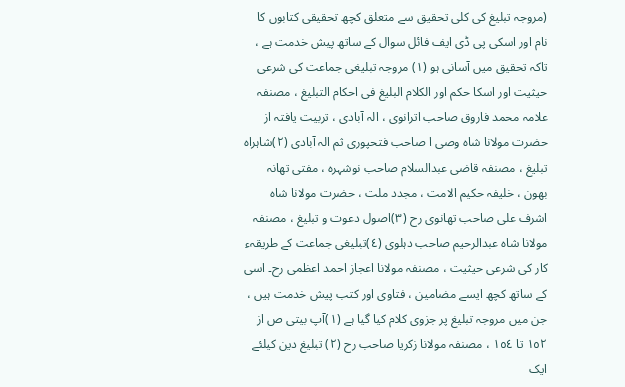(مروجہ تبلیغ کی کلی تحقیق سے متعلق کچھ تحقیقی کتابوں کا نام اور اسکی پی ڈی ایف فائل سوال کے ساتھ پیش خدمت ہے ، تاکہ تحقیق میں آسانی ہو (١) مروجہ تبلیغی جماعت کی شرعی حیثیت اور اسکا حکم اور الکلام البلیغ فی احکام التبلیغ ، مصنفہ علامہ محمد فاروق صاحب اترانوی ، الہ آبادی ، تربیت یافتہ از حضرت مولانا شاہ وصی ا صاحب فتحپوری ثم الہ آبادی (٢)شاہراہ تبلیغ ، مصنفہ قاضی عبدالسلام صاحب نوشہرہ ، مفتی تھانہ بھون ، خلیفہ حکیم الامت ، مجدد ملت ، حضرت مولانا شاہ اشرف علی صاحب تھانوی رح (٣)اصول دعوت و تبلیغ ، مصنفہ مولانا شاہ عبدالرحیم صاحب دہلوی (٤)تبلیغی جماعت کے طریقہء کار کی شرعی حیثیت ، مصنفہ مولانا اعجاز احمد اعظمی رح۔ اسی کے ساتھ کچھ ایسے مضامین ، فتاوی اور کتب پیش خدمت ہیں ، جن میں مروجہ تبلیغ پر جزوی کلام کیا گیا ہے (١)آپ بیتی ص از ١٥٢ تا ١٥٤ ، مصنفہ مولانا زکریا صاحب رح (٢) تبلیغ دین کیلئے ایک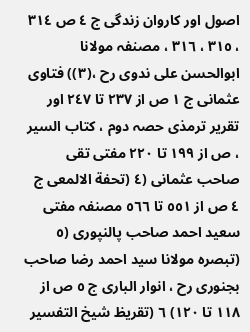اصول اور کاروان زندگی ج ٤ ص ٣١٤ ، ٣١٥ ، ٣١٦ ، مصنفہ مولانا ابوالحسن علی ندوی رح ،(٣)) فتاوی عثمانی ج ١ ص از ٢٣٧ تا ٢٤٧ اور تقریر ترمذی حصہ دوم ، کتاب السیر ، ص از ١٩٩ تا ٢٢٠ مفتی تقی صاحب عثمانی (٤ (تحفة الالمعی ج ٤ ص از ٥٥١ تا ٥٦٦ مصنفہ مفتی سعید احمد صاحب پالنپوری (٥ (تبصرہ مولانا سید احمد رضا صاحب بجنوری رح ، انوار الباری ج ٥ ص از ١١٨ تا ١٢٠) ٦ (تقریظ شیخ التفسیر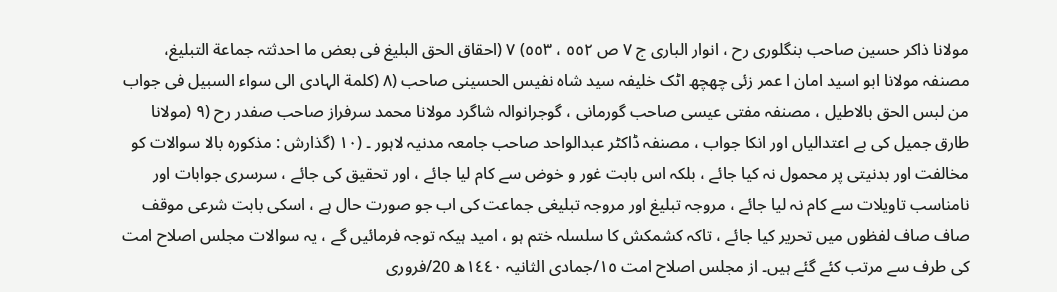مولانا ذاکر حسین صاحب بنگلوری رح ، انوار الباری ج ٧ ص ٥٥٢ ، ٥٥٣) ٧ (احقاق الحق البلیغ فی بعض ما احدثتہ جماعة التبلیغ، مصنفہ مولانا ابو اسید امان ا عمر زئی چھچھ اٹک خلیفہ سید شاہ نفیس الحسینی صاحب (٨ (کلمة الہادی الی سواء السبیل فی جواب من لبس الحق بالاطیل ، مصنفہ مفتی عیسی صاحب گورمانی ، گوجرانوالہ شاگرد مولانا محمد سرفراز صاحب صفدر رح (٩ (مولانا طارق جمیل کی بے اعتدالیاں اور انکا جواب ، مصنفہ ڈاکٹر عبدالواحد صاحب جامعہ مدنیہ لاہور ۔ (١٠ (گذارش : مذکورہ بالا سوالات کو مخالفت اور بدنیتی پر محمول نہ کیا جائے ، بلکہ اس بابت غور و خوض سے کام لیا جائے ، اور تحقیق کی جائے ، سرسری جوابات اور نامناسب تاویلات سے کام نہ لیا جائے ، مروجہ تبلیغ اور مروجہ تبلیغی جماعت کی اب جو صورت حال ہے ، اسکی بابت شرعی موقف صاف صاف لفظوں میں تحریر کیا جائے ، تاکہ کشمکش کا سلسلہ ختم ہو ، امید ہیکہ توجہ فرمائیں گے ، یہ سوالات مجلس اصلاح امت کی طرف سے مرتب کئے گئے ہیں۔ از مجلس اصلاح امت ١٥/جمادی الثانیہ ١٤٤٠ھ 20/فروری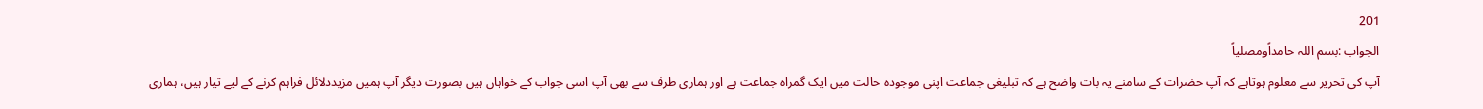201
الجواب :بسم اللہ حامداًومصلیاً
آپ کی تحریر سے معلوم ہوتاہے کہ آپ حضرات کے سامنے یہ بات واضح ہے کہ تبلیغی جماعت اپنی موجودہ حالت میں ایک گمراہ جماعت ہے اور ہماری طرف سے بھی آپ اسی جواب کے خواہاں ہیں بصورت دیگر آپ ہمیں مزیددلائل فراہم کرنے کے لیے تیار ہیں، ہماری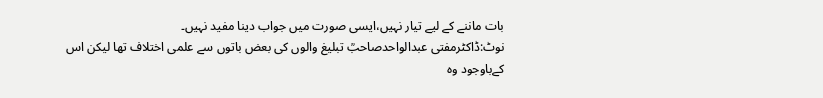بات ماننے کے لیے تیار نہیں،ایسی صورت میں جواب دینا مفید نہیں۔
نوٹ:ڈاکٹرمفتی عبدالواحدصاحبؒ تبلیغ والوں کی بعض باتوں سے علمی اختلاف تھا لیکن اس کےباوجود وہ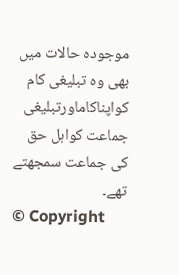موجودہ حالات میں بھی وہ تبلیغی کام کواپناکاماورتبلیغی جماعت کواہل حق کی جماعت سمجھتے تھے۔
© Copyright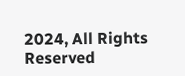2024, All Rights Reserved